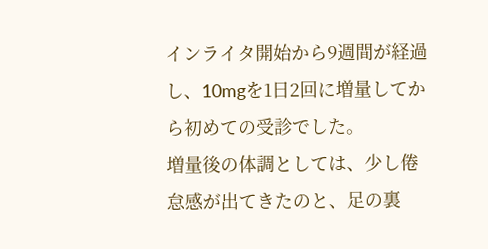インライタ開始から9週間が経過し、10mgを1日2回に増量してから初めての受診でした。
増量後の体調としては、少し倦怠感が出てきたのと、足の裏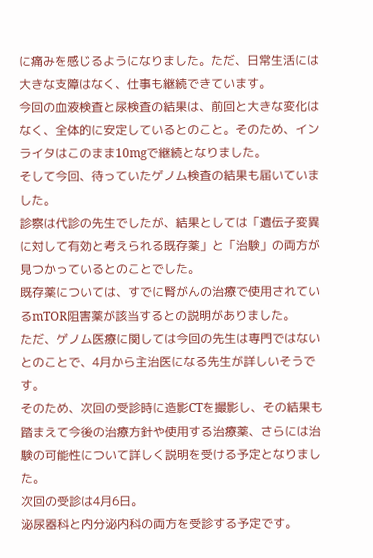に痛みを感じるようになりました。ただ、日常生活には大きな支障はなく、仕事も継続できています。
今回の血液検査と尿検査の結果は、前回と大きな変化はなく、全体的に安定しているとのこと。そのため、インライタはこのまま10mgで継続となりました。
そして今回、待っていたゲノム検査の結果も届いていました。
診察は代診の先生でしたが、結果としては「遺伝子変異に対して有効と考えられる既存薬」と「治験」の両方が見つかっているとのことでした。
既存薬については、すでに腎がんの治療で使用されているmTOR阻害薬が該当するとの説明がありました。
ただ、ゲノム医療に関しては今回の先生は専門ではないとのことで、4月から主治医になる先生が詳しいそうです。
そのため、次回の受診時に造影CTを撮影し、その結果も踏まえて今後の治療方針や使用する治療薬、さらには治験の可能性について詳しく説明を受ける予定となりました。
次回の受診は4月6日。
泌尿器科と内分泌内科の両方を受診する予定です。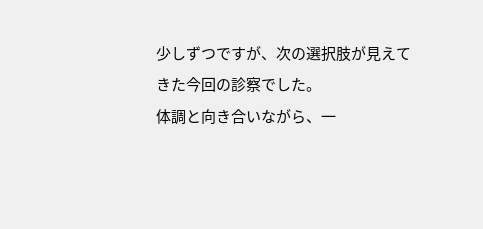少しずつですが、次の選択肢が見えてきた今回の診察でした。
体調と向き合いながら、一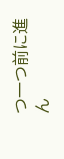つ一つ前に進ん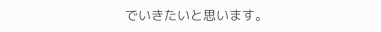でいきたいと思います。